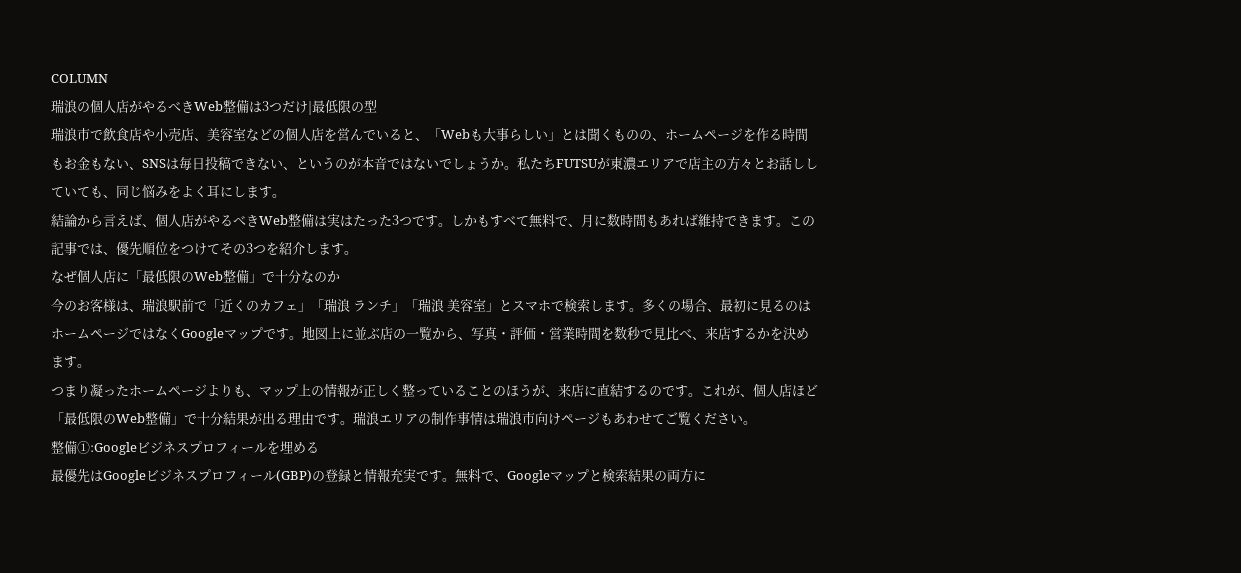COLUMN
瑞浪の個人店がやるべきWeb整備は3つだけ|最低限の型
瑞浪市で飲食店や小売店、美容室などの個人店を営んでいると、「Webも大事らしい」とは聞くものの、ホームページを作る時間もお金もない、SNSは毎日投稿できない、というのが本音ではないでしょうか。私たちFUTSUが東濃エリアで店主の方々とお話ししていても、同じ悩みをよく耳にします。
結論から言えば、個人店がやるべきWeb整備は実はたった3つです。しかもすべて無料で、月に数時間もあれば維持できます。この記事では、優先順位をつけてその3つを紹介します。
なぜ個人店に「最低限のWeb整備」で十分なのか
今のお客様は、瑞浪駅前で「近くのカフェ」「瑞浪 ランチ」「瑞浪 美容室」とスマホで検索します。多くの場合、最初に見るのはホームページではなくGoogleマップです。地図上に並ぶ店の一覧から、写真・評価・営業時間を数秒で見比べ、来店するかを決めます。
つまり凝ったホームページよりも、マップ上の情報が正しく整っていることのほうが、来店に直結するのです。これが、個人店ほど「最低限のWeb整備」で十分結果が出る理由です。瑞浪エリアの制作事情は瑞浪市向けページもあわせてご覧ください。
整備①:Googleビジネスプロフィールを埋める
最優先はGoogleビジネスプロフィール(GBP)の登録と情報充実です。無料で、Googleマップと検索結果の両方に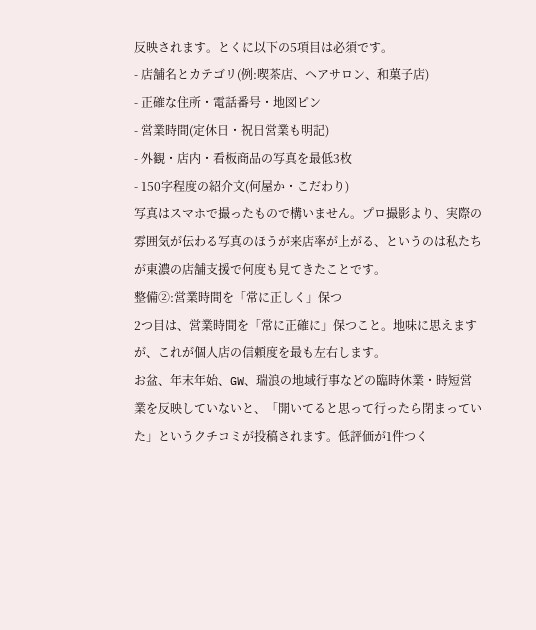反映されます。とくに以下の5項目は必須です。
- 店舗名とカテゴリ(例:喫茶店、ヘアサロン、和菓子店)
- 正確な住所・電話番号・地図ピン
- 営業時間(定休日・祝日営業も明記)
- 外観・店内・看板商品の写真を最低3枚
- 150字程度の紹介文(何屋か・こだわり)
写真はスマホで撮ったもので構いません。プロ撮影より、実際の雰囲気が伝わる写真のほうが来店率が上がる、というのは私たちが東濃の店舗支援で何度も見てきたことです。
整備②:営業時間を「常に正しく」保つ
2つ目は、営業時間を「常に正確に」保つこと。地味に思えますが、これが個人店の信頼度を最も左右します。
お盆、年末年始、GW、瑞浪の地域行事などの臨時休業・時短営業を反映していないと、「開いてると思って行ったら閉まっていた」というクチコミが投稿されます。低評価が1件つく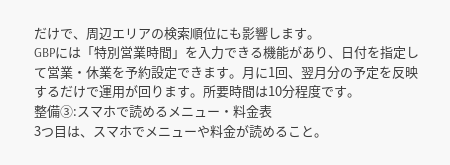だけで、周辺エリアの検索順位にも影響します。
GBPには「特別営業時間」を入力できる機能があり、日付を指定して営業・休業を予約設定できます。月に1回、翌月分の予定を反映するだけで運用が回ります。所要時間は10分程度です。
整備③:スマホで読めるメニュー・料金表
3つ目は、スマホでメニューや料金が読めること。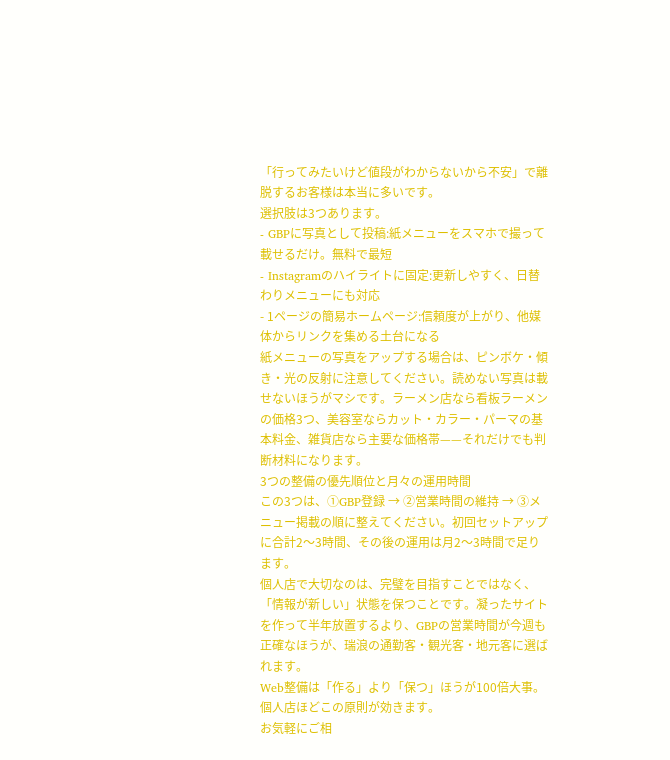「行ってみたいけど値段がわからないから不安」で離脱するお客様は本当に多いです。
選択肢は3つあります。
- GBPに写真として投稿:紙メニューをスマホで撮って載せるだけ。無料で最短
- Instagramのハイライトに固定:更新しやすく、日替わりメニューにも対応
- 1ページの簡易ホームページ:信頼度が上がり、他媒体からリンクを集める土台になる
紙メニューの写真をアップする場合は、ピンボケ・傾き・光の反射に注意してください。読めない写真は載せないほうがマシです。ラーメン店なら看板ラーメンの価格3つ、美容室ならカット・カラー・パーマの基本料金、雑貨店なら主要な価格帯——それだけでも判断材料になります。
3つの整備の優先順位と月々の運用時間
この3つは、①GBP登録 → ②営業時間の維持 → ③メニュー掲載の順に整えてください。初回セットアップに合計2〜3時間、その後の運用は月2〜3時間で足ります。
個人店で大切なのは、完璧を目指すことではなく、「情報が新しい」状態を保つことです。凝ったサイトを作って半年放置するより、GBPの営業時間が今週も正確なほうが、瑞浪の通勤客・観光客・地元客に選ばれます。
Web整備は「作る」より「保つ」ほうが100倍大事。個人店ほどこの原則が効きます。
お気軽にご相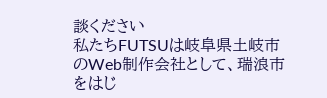談ください
私たちFUTSUは岐阜県土岐市のWeb制作会社として、瑞浪市をはじ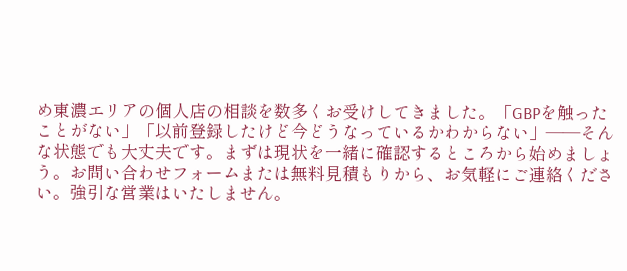め東濃エリアの個人店の相談を数多くお受けしてきました。「GBPを触ったことがない」「以前登録したけど今どうなっているかわからない」——そんな状態でも大丈夫です。まずは現状を一緒に確認するところから始めましょう。お問い合わせフォームまたは無料見積もりから、お気軽にご連絡ください。強引な営業はいたしません。